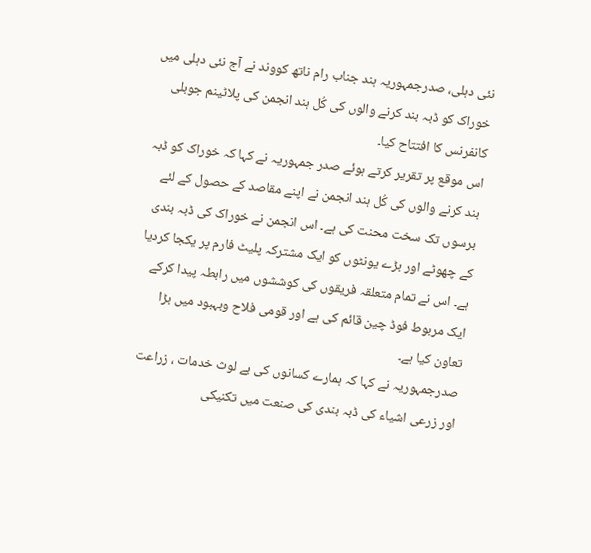نئی دہلی، صدرجمہوریہ ہند جناب رام ناتھ کووند نے آج نئی دہلی میں خوراک کو ڈبہ بند کرنے والوں کی کُل ہند انجمن کی پلاٹینم جوبلی کانفرنس کا افتتاح کیا۔
اس موقع پر تقریر کرتے ہوئے صدر جمہوریہ نے کہا کہ خوراک کو ڈبہ بند کرنے والوں کی کُل ہند انجمن نے اپنے مقاصد کے حصول کے لئے برسوں تک سخت محنت کی ہے۔ اس انجمن نے خوراک کی ڈبہ بندی کے چھوٹے اور بڑے یونٹوں کو ایک مشترکہ پلیٹ فارم پر یکجا کردیا ہے۔ اس نے تمام متعلقہ فریقوں کی کوششوں میں رابطہ پیدا کرکے ایک مربوط فوڈ چین قائم کی ہے اور قومی فلاح وبہبود میں بڑا تعاون کیا ہے۔
صدرجمہوریہ نے کہا کہ ہمارے کسانوں کی بے لوث خدمات ، زراعت اور زرعی اشیاء کی ڈبہ بندی کی صنعت میں تکنیکی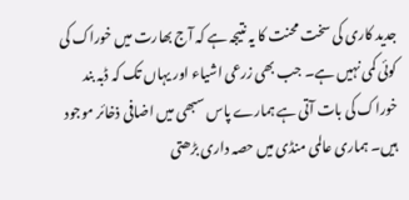جدید کاری کی سخت محنت کا یہ نتیجہ ہے کہ آج بھارت میں خوراک کی کوئی کمی نہیں ہے۔ جب بھی زرعی اشیاء اور یہاں تک کہ ڈبہ بند خوراک کی بات آتی ہے ہمارے پاس سبھی میں اضافی ذخائر موجود ہیں۔ ہماری عالمی منڈی میں حصہ داری بڑھتی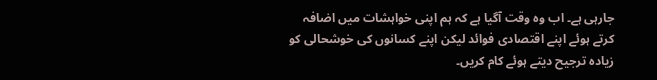جارہی ہے۔ اب وہ وقت آگیا ہے کہ ہم اپنی خواہشات میں اضافہ کرتے ہوئے اپنے اقتصادی فوائد لیکن اپنے کسانوں کی خوشحالی کو زیادہ ترجیح دیتے ہوئے کام کریں۔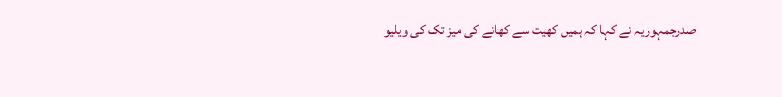صدرجمہوریہ نے کہا کہ ہمیں کھیت سے کھانے کی میز تک کی ویلیو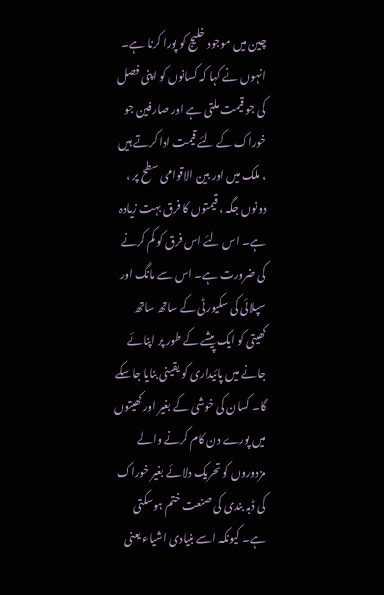چین میں موجود خلیج کو پورا کرنا ہے۔ انہوں نے کہا کہ کسانوں کو اپنی فصل کی جو قیمت ملتی ہے اور صارفین جو خوراک کے لئے قیمت ادا کرتے ہیں ، ملک میں اور بین الاقوامی سطح پر ، دونوں جگہ ، قیمتوں کا فرق بہت زیادہ ہے۔ اس لئے اس فرق کو کم کرنے کی ضرورت ہے۔ اس سے مانگ اور سپلائی کی سکیورٹی کے ساتھ ساتھ کھیتی کو ایک پیشے کے طور پر اپنائے جانے میں پائیداری کو یقینی بنایا جاسکے گا۔ کسان کی خوشی کے بغیر اور کھیتوں میں پورے دن کام کرنے والے مزدوروں کو تحریک دلائے بغیر خوراک کی ڈبہ بندی کی صنعت ختم ہوسکتی ہے۔ کیونکہ اسے بنیادی اشیاء یعنی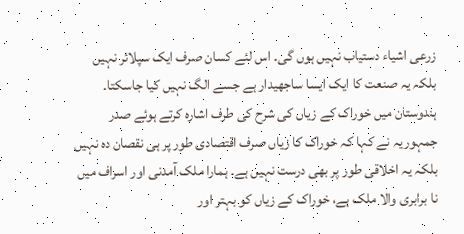زرعی اشیاء دستیاب نہیں ہوں گی۔ اس لئے کسان صرف ایک سپلائر نہیں بلکہ یہ صنعت کا ایک ایسا ساجھیدار ہے جسے الگ نہیں کیا جاسکتا۔
ہندوستان میں خوراک کے زیاں کی شرح کی طرف اشارہ کرتے ہوئے صدر جمہوریہ نے کہا کہ خوراک کا زیاں صرف اقتصادی طور پر ہی نقصان دہ نہیں بلکہ یہ اخلاقی طور پر بھی درست نہیں ہے۔ ہمارا ملک آمدنی اور اسراف میں نا برابری والا ملک ہے، خوراک کے زیاں کو بہتر اور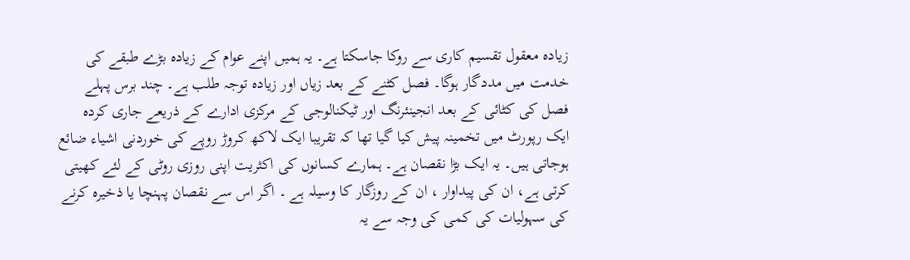زیادہ معقول تقسیم کاری سے روکا جاسکتا ہے۔ یہ ہمیں اپنے عوام کے زیادہ بڑے طبقے کی خدمت میں مددگار ہوگا۔ فصل کٹنے کے بعد زیاں اور زیادہ توجہ طلب ہے۔ چند برس پہلے فصل کی کٹائی کے بعد انجینئرنگ اور ٹیکنالوجی کے مرکزی ادارے کے ذریعے جاری کردہ ایک رپورٹ میں تخمینہ پیش کیا گیا تھا کہ تقریبا ایک لاکھ کروڑ روپے کی خوردنی اشیاء ضائع ہوجاتی ہیں۔ یہ ایک بڑا نقصان ہے۔ ہمارے کسانوں کی اکثریت اپنی روزی روٹی کے لئے کھیتی کرتی ہے، ان کی پیداوار ، ان کے روزگار کا وسیلہ ہے ۔ اگر اس سے نقصان پہنچا یا ذخیرہ کرنے کی سہولیات کی کمی کی وجہ سے یہ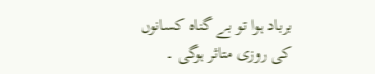برباد ہوا تو بے گناہ کسانوں کی روزی متاثر ہوگی ۔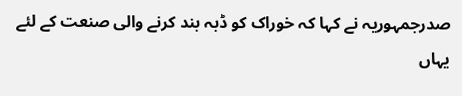صدرجمہوریہ نے کہا کہ خوراک کو ڈبہ بند کرنے والی صنعت کے لئے یہاں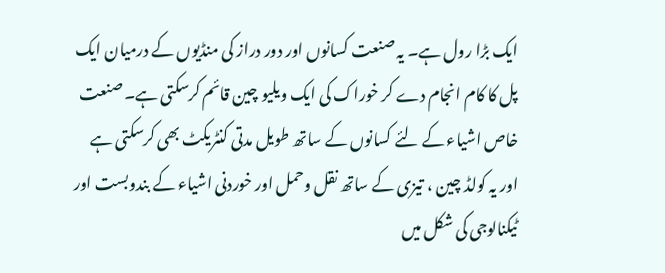ایک بڑا رول ہے۔ یہ صنعت کسانوں اور دور دراز کی منڈیوں کے درمیان ایک پل کا کام انجام دے کر خوراک کی ایک ویلیو چین قائم کرسکتی ہے۔ صنعت خاص اشیاء کے لئے کسانوں کے ساتھ طویل مدتی کنٹریکٹ بھی کرسکتی ہے اور یہ کولڈ چین ، تیزی کے ساتھ نقل وحمل اور خوردنی اشیاء کے بندوبست اور ٹیکنالوجی کی شکل میں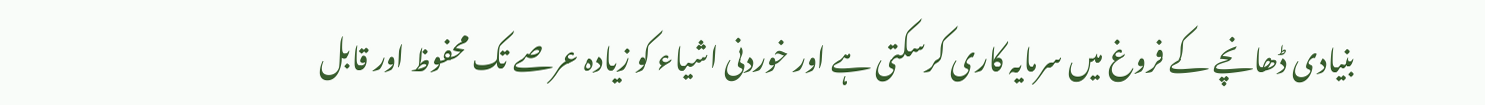بنیادی ڈھانچے کے فروغ میں سرمایہ کاری کرسکتی ہے اور خوردنی اشیاء کو زیادہ عرصے تک محفوظ اور قابل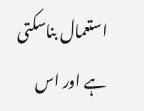استعمال بناسکتی ہے اور اس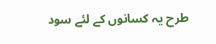طرح یہ کسانوں کے لئے سود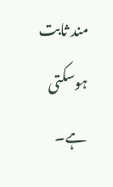مند ثابت ہوسکتی ہے۔